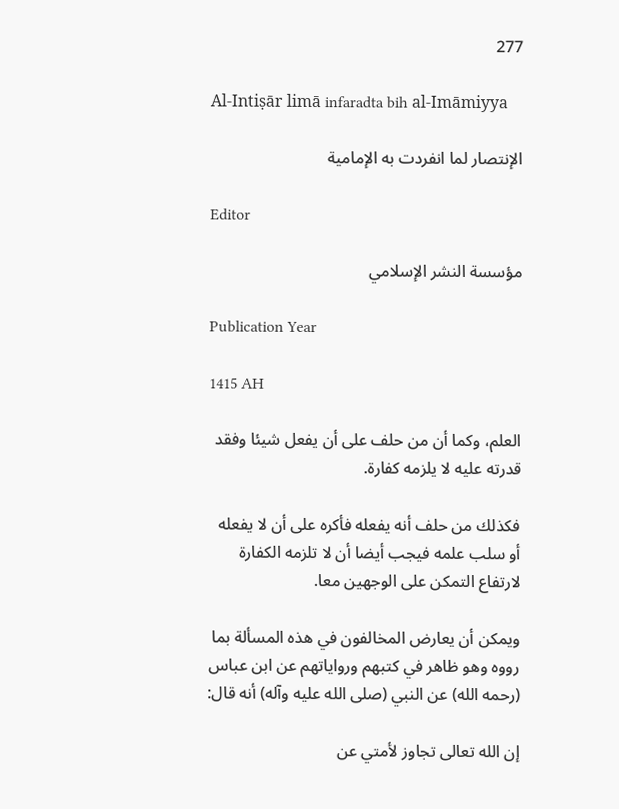277

Al-Intiṣār limā infaradta bih al-Imāmiyya

الإنتصار لما انفردت به الإمامية

Editor

مؤسسة النشر الإسلامي

Publication Year

1415 AH

العلم، وكما أن من حلف على أن يفعل شيئا وفقد قدرته عليه لا يلزمه كفارة.

فكذلك من حلف أنه يفعله فأكره على أن لا يفعله أو سلب علمه فيجب أيضا أن لا تلزمه الكفارة لارتفاع التمكن على الوجهين معا.

ويمكن أن يعارض المخالفون في هذه المسألة بما رووه وهو ظاهر في كتبهم ورواياتهم عن ابن عباس (رحمه الله) عن النبي (صلى الله عليه وآله) أنه قال:

إن الله تعالى تجاوز لأمتي عن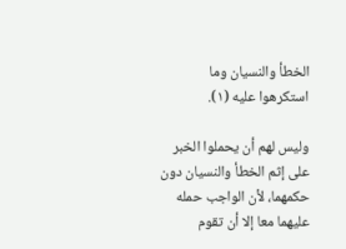الخطأ والنسيان وما استكرهوا عليه (١).

وليس لهم أن يحملوا الخبر على إثم الخطأ والنسيان دون حكمهما، لأن الواجب حمله عليهما معا إلا أن تقوم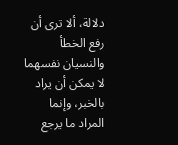دلالة، ألا ترى أن رفع الخطأ والنسيان نفسهما لا يمكن أن يراد بالخبر، وإنما المراد ما يرجع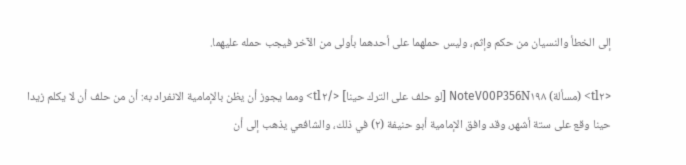إلى الخطأ والنسيان من حكم وإثم، وليس حملهما على أحدهما بأولى من الآخر فيجب حمله عليهما.

<tl٢> (مسألة) NoteV00P356N١٩٨ [لو حلف على الترك حينا] </tl٢> ومما يجوز أن يظن بالإمامية الانفراد به: أن من حلف أن لا يكلم زيدا حينا وقع على ستة أشهر، وقد وافق الإمامية أبو حنيفة (٢) في ذلك، والشافعي يذهب إلى أن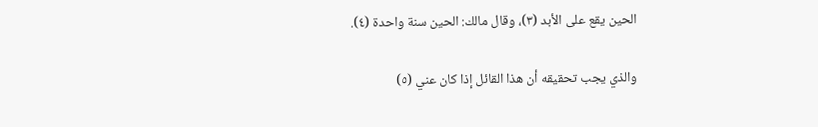الحين يقع على الأبد (٣)، وقال مالك: الحين سنة واحدة (٤).

والذي يجب تحقيقه أن هذا القائل إذا كان عني (٥)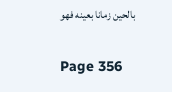بالحين زمانا بعينه فهو

Page 356